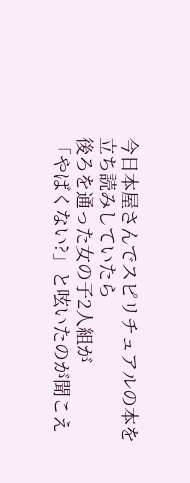今日本屋さんでスピリチュアルの本を
立ち読みしていたら
後ろを通った女の子2人組が
「やばくない?」と呟いたのが聞こえ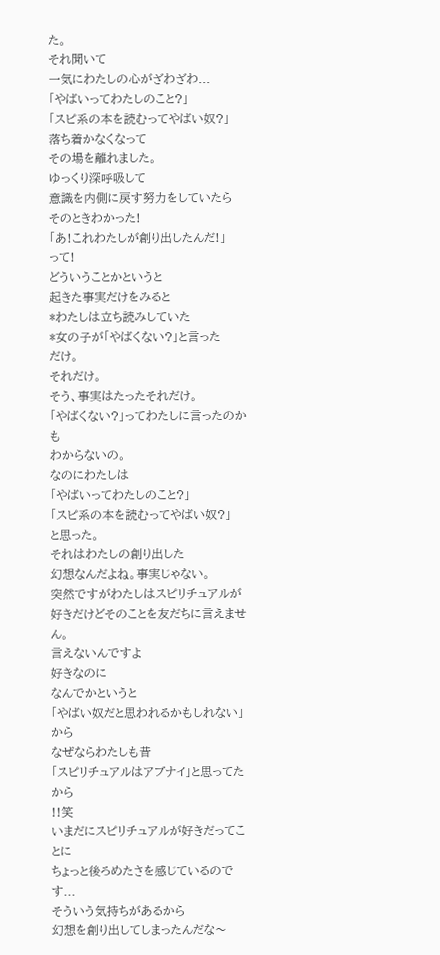た。
それ聞いて
一気にわたしの心がざわざわ...
「やばいってわたしのこと?」
「スピ系の本を読むってやばい奴?」
落ち着かなくなって
その場を離れました。
ゆっくり深呼吸して
意識を内側に戻す努力をしていたら
そのときわかった!
「あ!これわたしが創り出したんだ!」
って!
どういうことかというと
起きた事実だけをみると
*わたしは立ち読みしていた
*女の子が「やばくない?」と言った
だけ。
それだけ。
そう、事実はたったそれだけ。
「やばくない?」ってわたしに言ったのかも
わからないの。
なのにわたしは
「やばいってわたしのこと?」
「スピ系の本を読むってやばい奴?」
と思った。
それはわたしの創り出した
幻想なんだよね。事実じゃない。
突然ですがわたしはスピリチュアルが
好きだけどそのことを友だちに言えません。
言えないんですよ
好きなのに
なんでかというと
「やばい奴だと思われるかもしれない」から
なぜならわたしも昔
「スピリチュアルはアブナイ」と思ってたから
!!笑
いまだにスピリチュアルが好きだってことに
ちょっと後ろめたさを感じているのです...
そういう気持ちがあるから
幻想を創り出してしまったんだな〜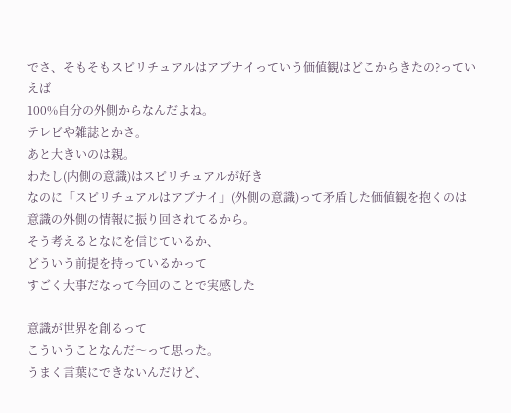でさ、そもそもスピリチュアルはアブナイっていう価値観はどこからきたの?っていえば
100%自分の外側からなんだよね。
テレビや雑誌とかさ。
あと大きいのは親。
わたし(内側の意識)はスピリチュアルが好き
なのに「スピリチュアルはアブナイ」(外側の意識)って矛盾した価値観を抱くのは意識の外側の情報に振り回されてるから。
そう考えるとなにを信じているか、
どういう前提を持っているかって
すごく大事だなって今回のことで実感した

意識が世界を創るって
こういうことなんだ〜って思った。
うまく言葉にできないんだけど、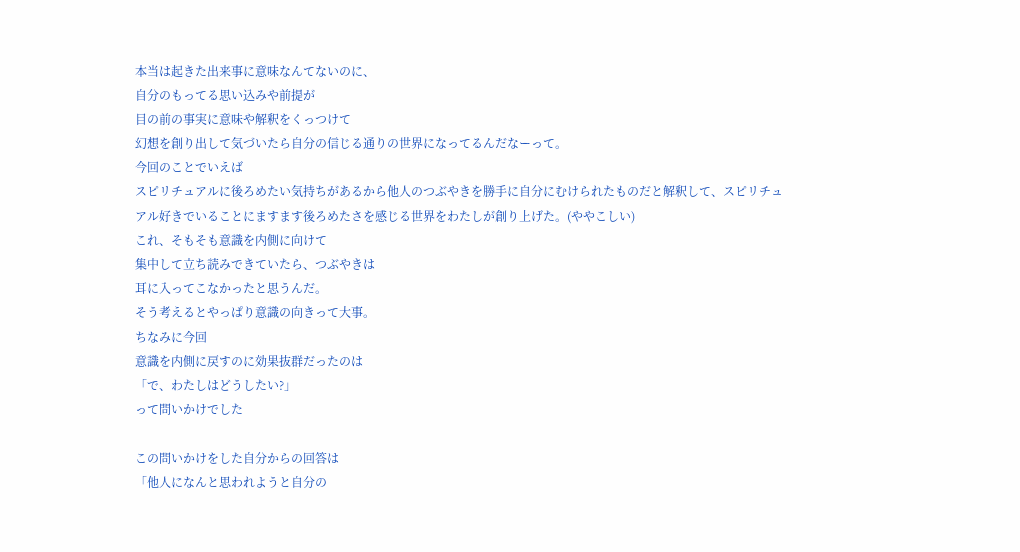本当は起きた出来事に意味なんてないのに、
自分のもってる思い込みや前提が
目の前の事実に意味や解釈をくっつけて
幻想を創り出して気づいたら自分の信じる通りの世界になってるんだなーって。
今回のことでいえば
スピリチュアルに後ろめたい気持ちがあるから他人のつぶやきを勝手に自分にむけられたものだと解釈して、スピリチュアル好きでいることにますます後ろめたさを感じる世界をわたしが創り上げた。(ややこしい)
これ、そもそも意識を内側に向けて
集中して立ち読みできていたら、つぶやきは
耳に入ってこなかったと思うんだ。
そう考えるとやっぱり意識の向きって大事。
ちなみに今回
意識を内側に戻すのに効果抜群だったのは
「で、わたしはどうしたい?」
って問いかけでした

この問いかけをした自分からの回答は
「他人になんと思われようと自分の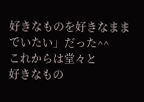好きなものを好きなままでいたい」だった^^
これからは堂々と
好きなもの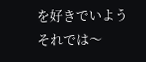を好きでいよう
それでは〜